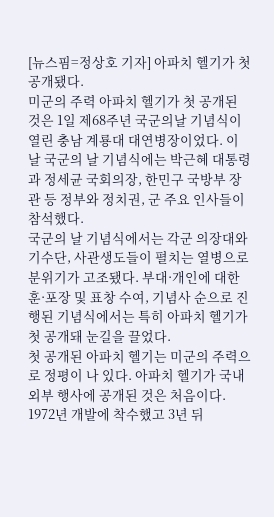[뉴스핌=정상호 기자] 아파치 헬기가 첫 공개됐다.
미군의 주력 아파치 헬기가 첫 공개된 것은 1일 제68주년 국군의날 기념식이 열린 충남 계룡대 대연병장이었다. 이날 국군의 날 기념식에는 박근혜 대통령과 정세균 국회의장, 한민구 국방부 장관 등 정부와 정치권, 군 주요 인사들이 참석했다.
국군의 날 기념식에서는 각군 의장대와 기수단, 사관생도들이 펼치는 열병으로 분위기가 고조됐다. 부대·개인에 대한 훈·포장 및 표창 수여, 기념사 순으로 진행된 기념식에서는 특히 아파치 헬기가 첫 공개돼 눈길을 끌었다.
첫 공개된 아파치 헬기는 미군의 주력으로 정평이 나 있다. 아파치 헬기가 국내 외부 행사에 공개된 것은 처음이다. 1972년 개발에 착수했고 3년 뒤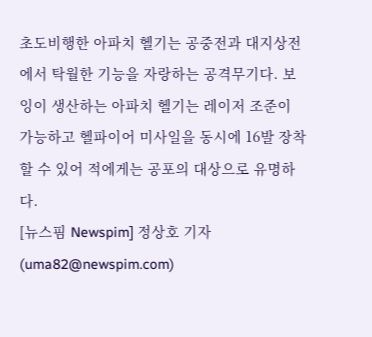초도비행한 아파치 헬기는 공중전과 대지상전에서 탁월한 기능을 자랑하는 공격무기다. 보잉이 생산하는 아파치 헬기는 레이저 조준이 가능하고 헬파이어 미사일을 동시에 16발 장착할 수 있어 적에게는 공포의 대상으로 유명하다.
[뉴스핌 Newspim] 정상호 기자 (uma82@newspim.com)